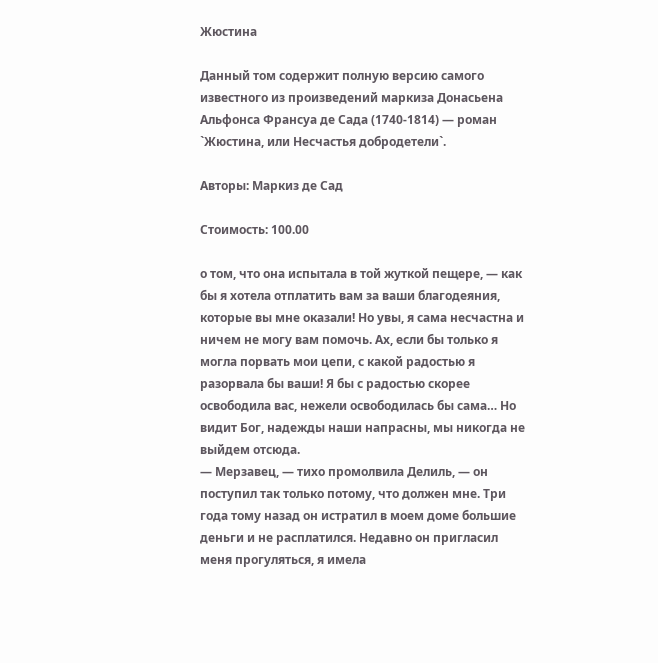Жюстина

Данный том содержит полную версию самого известного из произведений маркиза Донасьена Альфонса Франсуа де Сада (1740-1814) — роман `Жюстина, или Несчастья добродетели`.

Авторы: Маркиз де Сад

Стоимость: 100.00

о том, что она испытала в той жуткой пещере, — как бы я хотела отплатить вам за ваши благодеяния, которые вы мне оказали! Но увы, я сама несчастна и ничем не могу вам помочь. Ах, если бы только я могла порвать мои цепи, с какой радостью я разорвала бы ваши! Я бы с радостью скорее освободила вас, нежели освободилась бы сама… Но видит Бог, надежды наши напрасны, мы никогда не выйдем отсюда.
— Мерзавец, — тихо промолвила Делиль, — он поступил так только потому, что должен мне. Три года тому назад он истратил в моем доме большие деньги и не расплатился. Недавно он пригласил меня прогуляться, я имела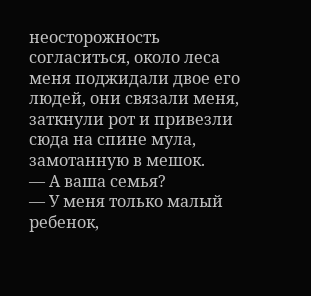неосторожность согласиться, около леса меня поджидали двое его людей, они связали меня, заткнули рот и привезли сюда на спине мула, замотанную в мешок.
— А ваша семья?
— У меня только малый ребенок,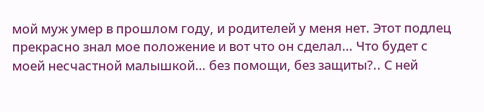мой муж умер в прошлом году, и родителей у меня нет. Этот подлец прекрасно знал мое положение и вот что он сделал… Что будет с моей несчастной малышкой… без помощи, без защиты?.. С ней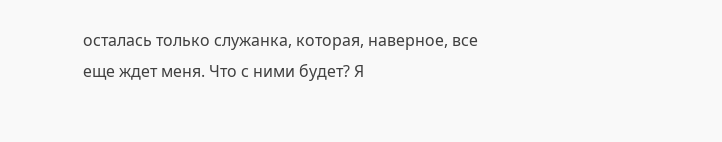осталась только служанка, которая, наверное, все еще ждет меня. Что с ними будет? Я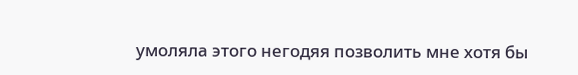умоляла этого негодяя позволить мне хотя бы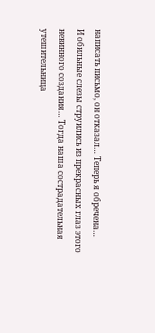написать письмо, он отказал… Теперь я обречена…
И обильные слезы струились из прекрасных глаз этого невинного создания… Тогда наша сострадательная утешительница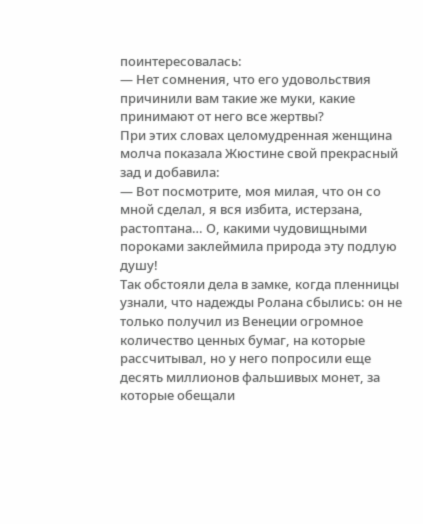поинтересовалась:
— Нет сомнения, что его удовольствия причинили вам такие же муки, какие принимают от него все жертвы?
При этих словах целомудренная женщина молча показала Жюстине свой прекрасный зад и добавила:
— Вот посмотрите, моя милая, что он со мной сделал, я вся избита, истерзана, растоптана… О, какими чудовищными пороками заклеймила природа эту подлую душу!
Так обстояли дела в замке, когда пленницы узнали, что надежды Ролана сбылись: он не только получил из Венеции огромное количество ценных бумаг, на которые рассчитывал, но у него попросили еще десять миллионов фальшивых монет, за которые обещали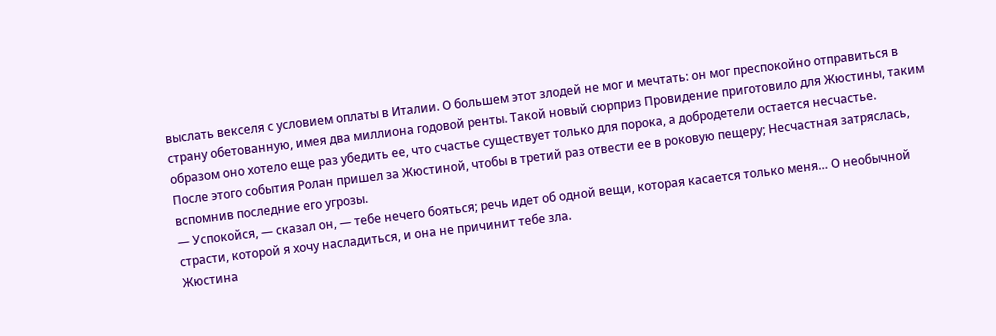выслать векселя с условием оплаты в Италии. О большем этот злодей не мог и мечтать: он мог преспокойно отправиться в страну обетованную, имея два миллиона годовой ренты. Такой новый сюрприз Провидение приготовило для Жюстины, таким образом оно хотело еще раз убедить ее, что счастье существует только для порока, а добродетели остается несчастье.
После этого события Ролан пришел за Жюстиной, чтобы в третий раз отвести ее в роковую пещеру; Несчастная затряслась, вспомнив последние его угрозы.
— Успокойся, — сказал он, — тебе нечего бояться; речь идет об одной вещи, которая касается только меня… О необычной страсти, которой я хочу насладиться, и она не причинит тебе зла.
Жюстина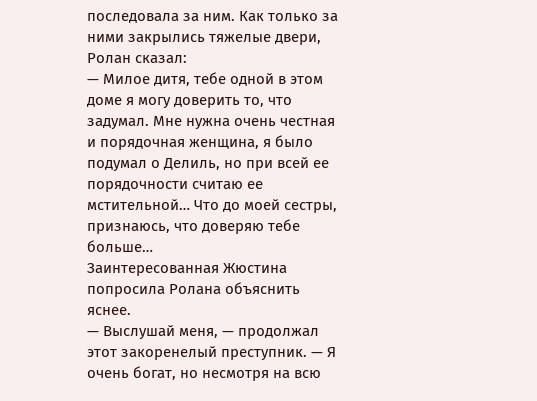последовала за ним. Как только за ними закрылись тяжелые двери, Ролан сказал:
— Милое дитя, тебе одной в этом доме я могу доверить то, что задумал. Мне нужна очень честная и порядочная женщина, я было подумал о Делиль, но при всей ее порядочности считаю ее мстительной… Что до моей сестры, признаюсь, что доверяю тебе больше…
Заинтересованная Жюстина попросила Ролана объяснить яснее.
— Выслушай меня, — продолжал этот закоренелый преступник. — Я очень богат, но несмотря на всю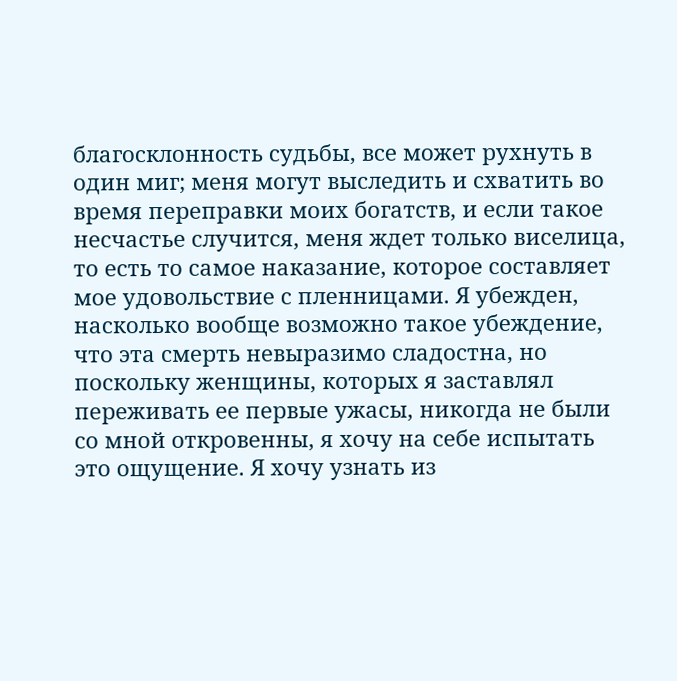благосклонность судьбы, все может рухнуть в один миг; меня могут выследить и схватить во время переправки моих богатств, и если такое несчастье случится, меня ждет только виселица, то есть то самое наказание, которое составляет мое удовольствие с пленницами. Я убежден, насколько вообще возможно такое убеждение, что эта смерть невыразимо сладостна, но поскольку женщины, которых я заставлял переживать ее первые ужасы, никогда не были со мной откровенны, я хочу на себе испытать это ощущение. Я хочу узнать из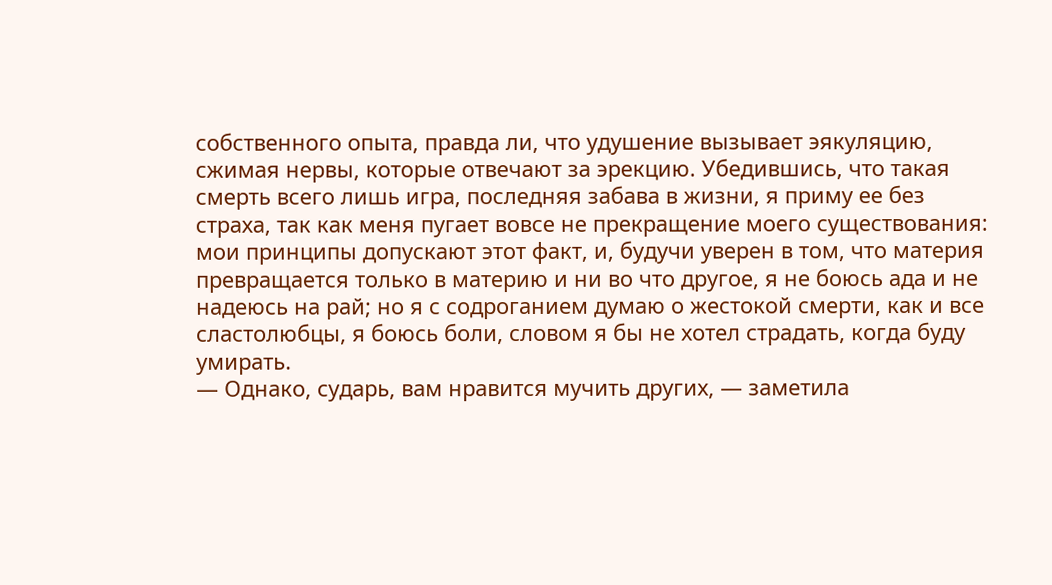собственного опыта, правда ли, что удушение вызывает эякуляцию, сжимая нервы, которые отвечают за эрекцию. Убедившись, что такая смерть всего лишь игра, последняя забава в жизни, я приму ее без страха, так как меня пугает вовсе не прекращение моего существования: мои принципы допускают этот факт, и, будучи уверен в том, что материя превращается только в материю и ни во что другое, я не боюсь ада и не надеюсь на рай; но я с содроганием думаю о жестокой смерти, как и все сластолюбцы, я боюсь боли, словом я бы не хотел страдать, когда буду умирать.
— Однако, сударь, вам нравится мучить других, — заметила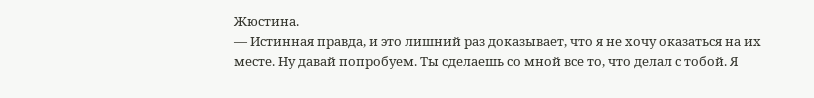Жюстина.
— Истинная правда, и это лишний раз доказывает, что я не хочу оказаться на их месте. Ну давай попробуем. Ты сделаешь со мной все то, что делал с тобой. Я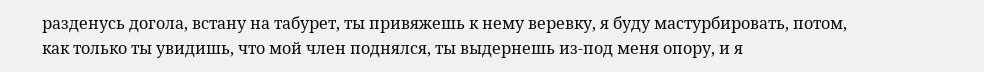разденусь догола, встану на табурет, ты привяжешь к нему веревку, я буду мастурбировать, потом, как только ты увидишь, что мой член поднялся, ты выдернешь из-под меня опору, и я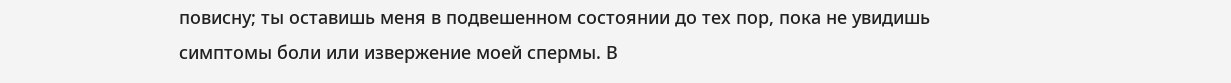повисну; ты оставишь меня в подвешенном состоянии до тех пор, пока не увидишь симптомы боли или извержение моей спермы. В